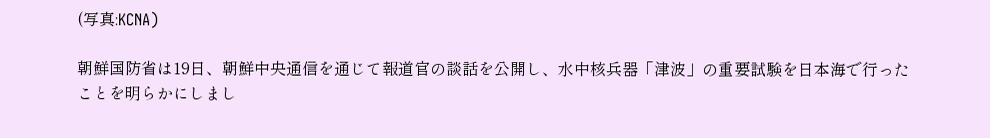(写真:KCNA)

朝鮮国防省は19日、朝鮮中央通信を通じて報道官の談話を公開し、水中核兵器「津波」の重要試験を日本海で行ったことを明らかにしまし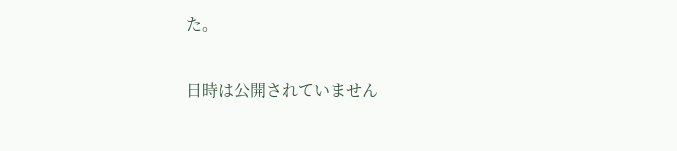た。

日時は公開されていません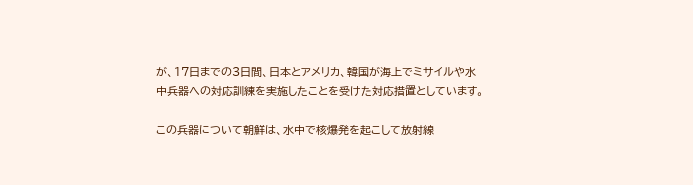が、17日までの3日間、日本とアメリカ、韓国が海上でミサイルや水中兵器への対応訓練を実施したことを受けた対応措置としています。

この兵器について朝鮮は、水中で核爆発を起こして放射線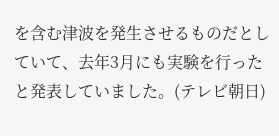を含む津波を発生させるものだとしていて、去年3月にも実験を行ったと発表していました。(テレビ朝日)